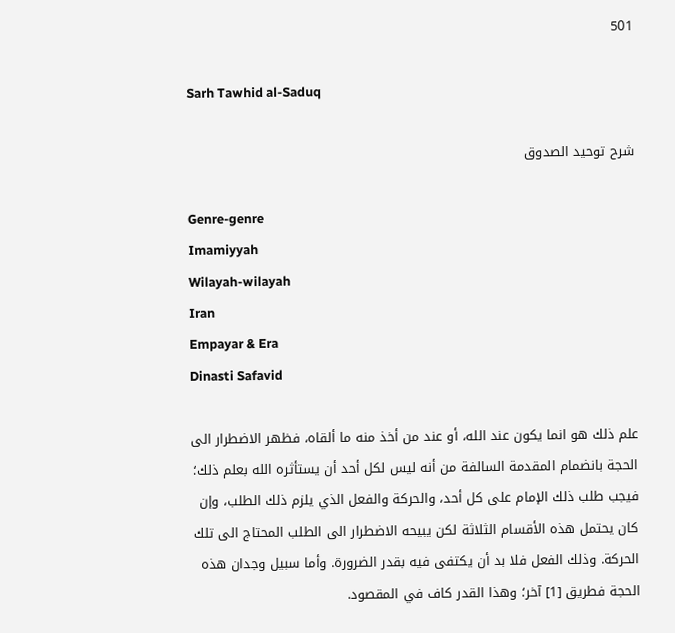501

Sarh Tawhid al-Saduq

شرح توحيد الصدوق

Genre-genre
Imamiyyah
Wilayah-wilayah
Iran
Empayar & Era
Dinasti Safavid

علم ذلك هو انما يكون عند الله، أو عند من أخذ منه ما ألقاه، فظهر الاضطرار الى الحجة بانضمام المقدمة السالفة من أنه ليس لكل أحد أن يستأثره الله بعلم ذلك؛ فيجب طلب ذلك الإمام على كل أحد، والحركة والفعل الذي يلزم ذلك الطلب، وإن كان يحتمل هذه الأقسام الثلاثة لكن يبيحه الاضطرار الى الطلب المحتاج الى تلك الحركة. وذلك الفعل فلا بد أن يكتفى فيه بقدر الضرورة. وأما سبيل وجدان هذه الحجة فطريق [1] آخر؛ وهذا القدر كاف في المقصود.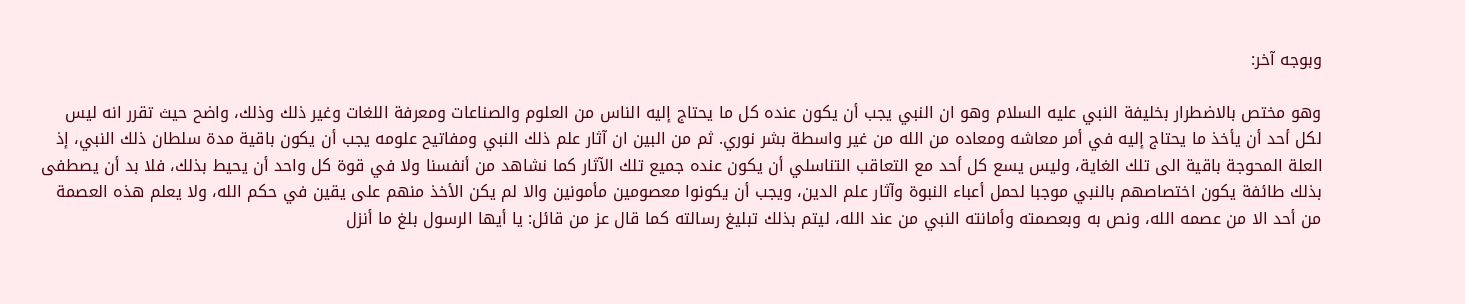وبوجه آخر:

وهو مختص بالاضطرار بخليفة النبي عليه السلام وهو ان النبي يجب أن يكون عنده كل ما يحتاج إليه الناس من العلوم والصناعات ومعرفة اللغات وغير ذلك وذلك، واضح حيث تقرر انه ليس لكل أحد أن يأخذ ما يحتاج إليه في أمر معاشه ومعاده من الله من غير واسطة بشر نوري. ثم من البين ان آثار علم ذلك النبي ومفاتيح علومه يجب أن يكون باقية مدة سلطان ذلك النبي، إذ العلة المحوجة باقية الى تلك الغاية، وليس يسع كل أحد مع التعاقب التناسلي أن يكون عنده جميع تلك الآثار كما نشاهد من أنفسنا ولا في قوة كل واحد أن يحيط بذلك، فلا بد أن يصطفى بذلك طائفة يكون اختصاصهم بالنبي موجبا لحمل أعباء النبوة وآثار علم الدين، ويجب أن يكونوا معصومين مأمونين والا لم يكن الأخذ منهم على يقين في حكم الله، ولا يعلم هذه العصمة من أحد الا من عصمه الله، ونص به وبعصمته وأمانته النبي من عند الله، ليتم بذلك تبليغ رسالته كما قال عز من قائل: يا أيها الرسول بلغ ما أنزل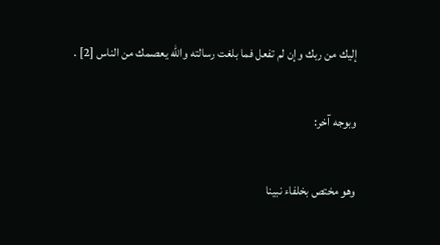إليك من ربك وإن لم تفعل فما بلغت رسالته والله يعصمك من الناس [2] .

وبوجه آخر:

وهو مختص بخلفاء نبينا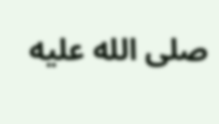صلى الله عليه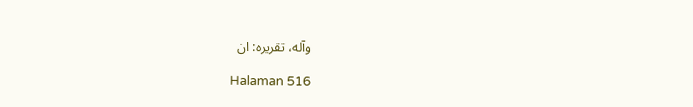وآله، تقريره: ان

Halaman 516